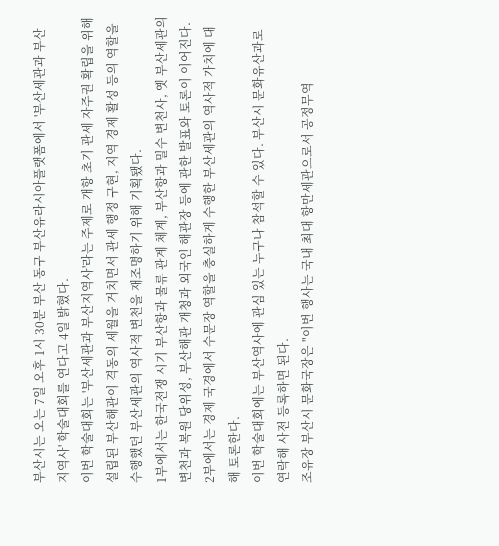부산시는 오는 7일 오후 1시 30분 부산 동구 부산유라시아플랫폼에서 '부산세관과 부산 지역사' 학술대회를 연다고 4일 밝혔다.
이번 학술대회는 '부산세관과 부산지역사'라는 주제로 개항 초기 관세 자주권 확립을 위해 설립된 부산해관이 격동의 세월을 거치면서 관세 행정 구현, 지역 경제 활성 등의 역할을 수행했던 부산세관의 역사적 변천을 재조명하기 위해 기획됐다.
1부에서는 한국전쟁 시기 부산항과 물류 관계 체계, 부산항과 밀수 변천사, 옛 부산세관의 변천과 복원 당위성, 부산해관 개청과 외국인 해관장 등에 관한 발표와 토론이 이어진다.
2부에서는 경제 국경에서 수문장 역할을 충실하게 수행한 부산세관의 역사적 가치에 대해 토론한다.
이번 학술대회에는 부산역사에 관심 있는 누구나 참석할 수 있다. 부산시 문화유산과로 연락해 사전 등록하면 된다.
조유장 부산시 문화국장은 "이번 행사는 국내 최대 항만세관으로서 공정무역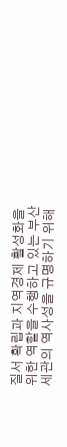질서 확립과 지역경제 활성화을 위한 역할을 수행하고 있는 부산세관의 역사성을 규명하기 위해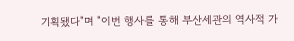기획됐다"며 "이번 행사를 통해 부산세관의 역사적 가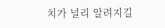치가 널리 알려지길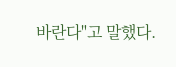바란다"고 말했다.